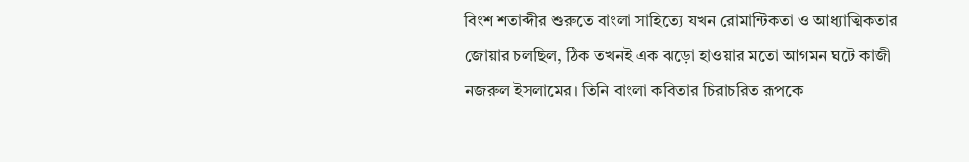বিংশ শতাব্দীর শুরুতে বাংলা সাহিত্যে যখন রোমান্টিকতা ও আধ্যাত্মিকতার জোয়ার চলছিল, ঠিক তখনই এক ঝড়ো হাওয়ার মতো আগমন ঘটে কাজী নজরুল ইসলামের। তিনি বাংলা কবিতার চিরাচরিত রূপকে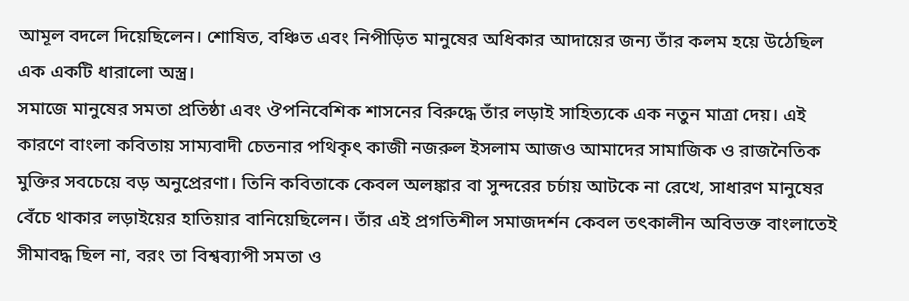আমূল বদলে দিয়েছিলেন। শোষিত, বঞ্চিত এবং নিপীড়িত মানুষের অধিকার আদায়ের জন্য তাঁর কলম হয়ে উঠেছিল এক একটি ধারালো অস্ত্র।
সমাজে মানুষের সমতা প্রতিষ্ঠা এবং ঔপনিবেশিক শাসনের বিরুদ্ধে তাঁর লড়াই সাহিত্যকে এক নতুন মাত্রা দেয়। এই কারণে বাংলা কবিতায় সাম্যবাদী চেতনার পথিকৃৎ কাজী নজরুল ইসলাম আজও আমাদের সামাজিক ও রাজনৈতিক মুক্তির সবচেয়ে বড় অনুপ্রেরণা। তিনি কবিতাকে কেবল অলঙ্কার বা সুন্দরের চর্চায় আটকে না রেখে, সাধারণ মানুষের বেঁচে থাকার লড়াইয়ের হাতিয়ার বানিয়েছিলেন। তাঁর এই প্রগতিশীল সমাজদর্শন কেবল তৎকালীন অবিভক্ত বাংলাতেই সীমাবদ্ধ ছিল না, বরং তা বিশ্বব্যাপী সমতা ও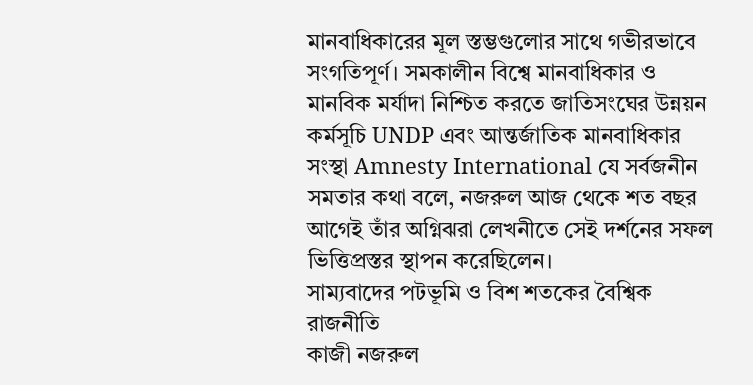মানবাধিকারের মূল স্তম্ভগুলোর সাথে গভীরভাবে সংগতিপূর্ণ। সমকালীন বিশ্বে মানবাধিকার ও মানবিক মর্যাদা নিশ্চিত করতে জাতিসংঘের উন্নয়ন কর্মসূচি UNDP এবং আন্তর্জাতিক মানবাধিকার সংস্থা Amnesty International যে সর্বজনীন সমতার কথা বলে, নজরুল আজ থেকে শত বছর আগেই তাঁর অগ্নিঝরা লেখনীতে সেই দর্শনের সফল ভিত্তিপ্রস্তর স্থাপন করেছিলেন।
সাম্যবাদের পটভূমি ও বিশ শতকের বৈশ্বিক রাজনীতি
কাজী নজরুল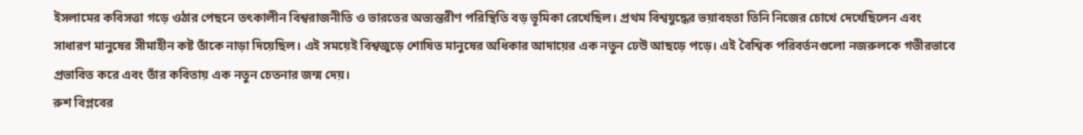ইসলামের কবিসত্তা গড়ে ওঠার পেছনে তৎকালীন বিশ্বরাজনীতি ও ভারতের অভ্যন্তরীণ পরিস্থিতি বড় ভূমিকা রেখেছিল। প্রথম বিশ্বযুদ্ধের ভয়াবহতা তিনি নিজের চোখে দেখেছিলেন এবং সাধারণ মানুষের সীমাহীন কষ্ট তাঁকে নাড়া দিয়েছিল। এই সময়েই বিশ্বজুড়ে শোষিত মানুষের অধিকার আদায়ের এক নতুন ঢেউ আছড়ে পড়ে। এই বৈশ্বিক পরিবর্তনগুলো নজরুলকে গভীরভাবে প্রভাবিত করে এবং তাঁর কবিতায় এক নতুন চেতনার জন্ম দেয়।
রুশ বিপ্লবের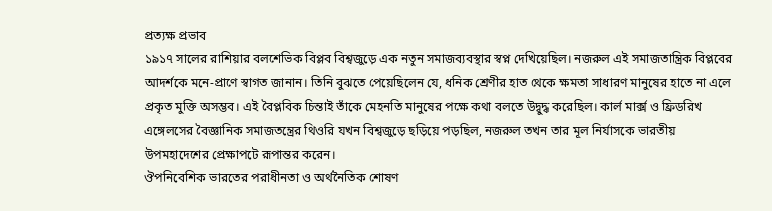প্রত্যক্ষ প্রভাব
১৯১৭ সালের রাশিয়ার বলশেভিক বিপ্লব বিশ্বজুড়ে এক নতুন সমাজব্যবস্থার স্বপ্ন দেখিয়েছিল। নজরুল এই সমাজতান্ত্রিক বিপ্লবের আদর্শকে মনে-প্রাণে স্বাগত জানান। তিনি বুঝতে পেয়েছিলেন যে, ধনিক শ্রেণীর হাত থেকে ক্ষমতা সাধারণ মানুষের হাতে না এলে প্রকৃত মুক্তি অসম্ভব। এই বৈপ্লবিক চিন্তাই তাঁকে মেহনতি মানুষের পক্ষে কথা বলতে উদ্বুদ্ধ করেছিল। কার্ল মার্ক্স ও ফ্রিডরিখ এঙ্গেলসের বৈজ্ঞানিক সমাজতন্ত্রের থিওরি যখন বিশ্বজুড়ে ছড়িয়ে পড়ছিল, নজরুল তখন তার মূল নির্যাসকে ভারতীয় উপমহাদেশের প্রেক্ষাপটে রূপান্তর করেন।
ঔপনিবেশিক ভারতের পরাধীনতা ও অর্থনৈতিক শোষণ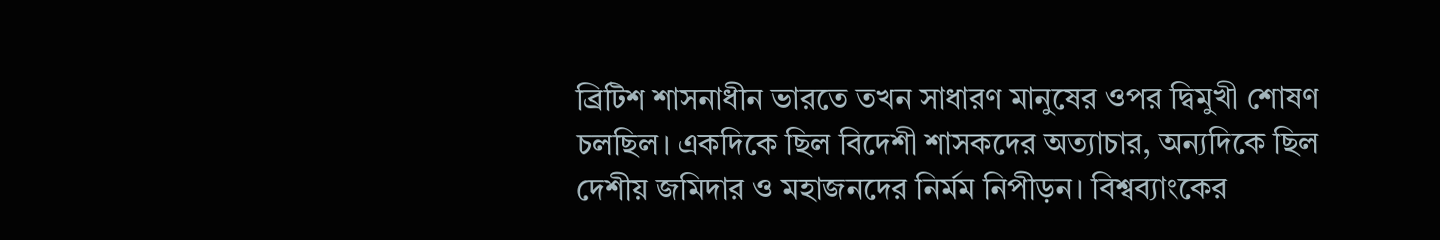ব্রিটিশ শাসনাধীন ভারতে তখন সাধারণ মানুষের ওপর দ্বিমুখী শোষণ চলছিল। একদিকে ছিল বিদেশী শাসকদের অত্যাচার, অন্যদিকে ছিল দেশীয় জমিদার ও মহাজনদের নির্মম নিপীড়ন। বিশ্বব্যাংকের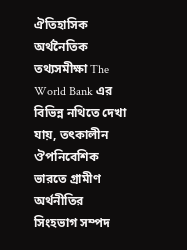ঐতিহাসিক অর্থনৈতিক তথ্যসমীক্ষা The World Bank এর বিভিন্ন নথিতে দেখা যায়, তৎকালীন ঔপনিবেশিক ভারতে গ্রামীণ অর্থনীতির সিংহভাগ সম্পদ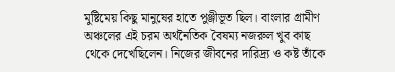মুষ্টিমেয় কিছু মানুষের হাতে পুঞ্জীভূত ছিল। বাংলার গ্রামীণ অঞ্চলের এই চরম অর্থনৈতিক বৈষম্য নজরুল খুব কাছ থেকে দেখেছিলেন। নিজের জীবনের দারিদ্র্য ও কষ্ট তাঁকে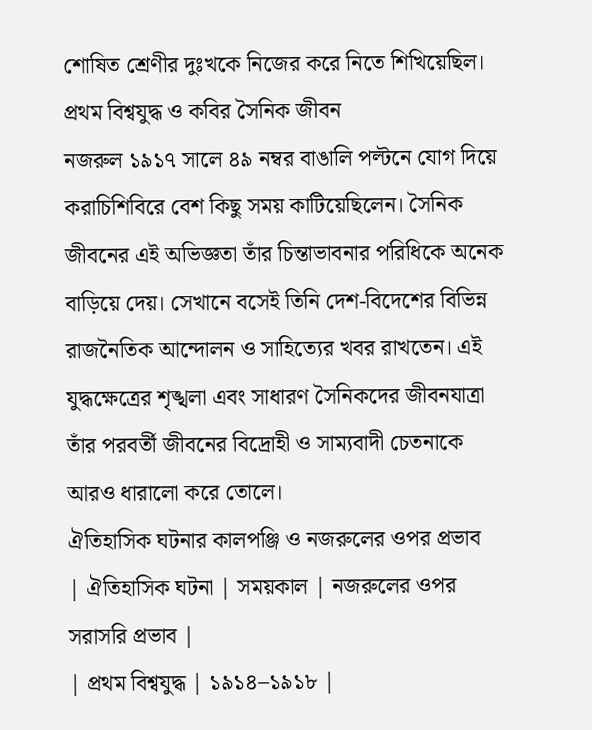শোষিত শ্রেণীর দুঃখকে নিজের করে নিতে শিখিয়েছিল।
প্রথম বিশ্বযুদ্ধ ও কবির সৈনিক জীবন
নজরুল ১৯১৭ সালে ৪৯ নম্বর বাঙালি পল্টনে যোগ দিয়ে করাচিশিবিরে বেশ কিছু সময় কাটিয়েছিলেন। সৈনিক জীবনের এই অভিজ্ঞতা তাঁর চিন্তাভাবনার পরিধিকে অনেক বাড়িয়ে দেয়। সেখানে বসেই তিনি দেশ-বিদেশের বিভিন্ন রাজনৈতিক আন্দোলন ও সাহিত্যের খবর রাখতেন। এই যুদ্ধক্ষেত্রের শৃঙ্খলা এবং সাধারণ সৈনিকদের জীবনযাত্রা তাঁর পরবর্তী জীবনের বিদ্রোহী ও সাম্যবাদী চেতনাকে আরও ধারালো করে তোলে।
ঐতিহাসিক ঘটনার কালপঞ্জি ও নজরুলের ওপর প্রভাব
| ঐতিহাসিক ঘটনা | সময়কাল | নজরুলের ওপর সরাসরি প্রভাব |
| প্রথম বিশ্বযুদ্ধ | ১৯১৪–১৯১৮ |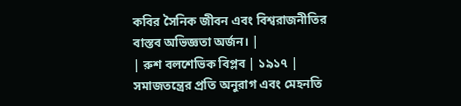কবির সৈনিক জীবন এবং বিশ্বরাজনীতির বাস্তব অভিজ্ঞতা অর্জন। |
| রুশ বলশেভিক বিপ্লব | ১৯১৭ | সমাজতন্ত্রের প্রতি অনুরাগ এবং মেহনতি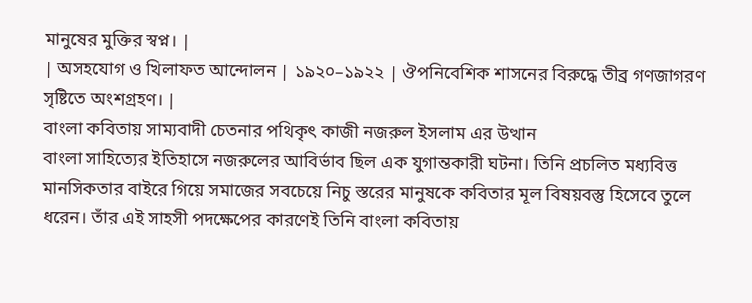মানুষের মুক্তির স্বপ্ন। |
| অসহযোগ ও খিলাফত আন্দোলন | ১৯২০–১৯২২ | ঔপনিবেশিক শাসনের বিরুদ্ধে তীব্র গণজাগরণ সৃষ্টিতে অংশগ্রহণ। |
বাংলা কবিতায় সাম্যবাদী চেতনার পথিকৃৎ কাজী নজরুল ইসলাম এর উত্থান
বাংলা সাহিত্যের ইতিহাসে নজরুলের আবির্ভাব ছিল এক যুগান্তকারী ঘটনা। তিনি প্রচলিত মধ্যবিত্ত মানসিকতার বাইরে গিয়ে সমাজের সবচেয়ে নিচু স্তরের মানুষকে কবিতার মূল বিষয়বস্তু হিসেবে তুলে ধরেন। তাঁর এই সাহসী পদক্ষেপের কারণেই তিনি বাংলা কবিতায়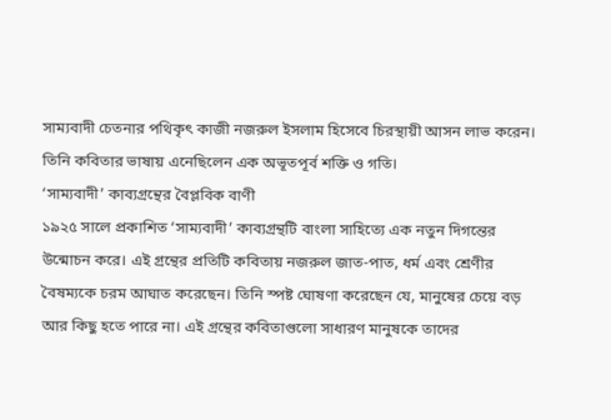সাম্যবাদী চেতনার পথিকৃৎ কাজী নজরুল ইসলাম হিসেবে চিরস্থায়ী আসন লাভ করেন। তিনি কবিতার ভাষায় এনেছিলেন এক অভূতপূর্ব শক্তি ও গতি।
‘সাম্যবাদী’ কাব্যগ্রন্থের বৈপ্লবিক বাণী
১৯২৫ সালে প্রকাশিত ‘সাম্যবাদী’ কাব্যগ্রন্থটি বাংলা সাহিত্যে এক নতুন দিগন্তের উন্মোচন করে। এই গ্রন্থের প্রতিটি কবিতায় নজরুল জাত-পাত, ধর্ম এবং শ্রেণীর বৈষম্যকে চরম আঘাত করেছেন। তিনি স্পষ্ট ঘোষণা করেছেন যে, মানুষের চেয়ে বড় আর কিছু হতে পারে না। এই গ্রন্থের কবিতাগুলো সাধারণ মানুষকে তাদের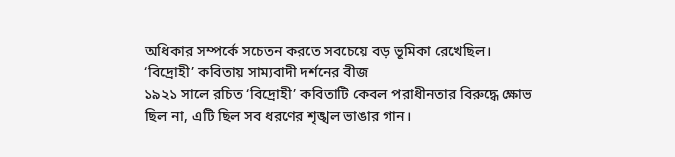অধিকার সম্পর্কে সচেতন করতে সবচেয়ে বড় ভূমিকা রেখেছিল।
‘বিদ্রোহী’ কবিতায় সাম্যবাদী দর্শনের বীজ
১৯২১ সালে রচিত ‘বিদ্রোহী’ কবিতাটি কেবল পরাধীনতার বিরুদ্ধে ক্ষোভ ছিল না, এটি ছিল সব ধরণের শৃঙ্খল ভাঙার গান।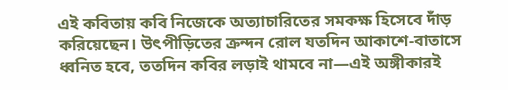এই কবিতায় কবি নিজেকে অত্যাচারিতের সমকক্ষ হিসেবে দাঁড় করিয়েছেন। উৎপীড়িতের ক্রন্দন রোল যতদিন আকাশে-বাতাসে ধ্বনিত হবে, ততদিন কবির লড়াই থামবে না—এই অঙ্গীকারই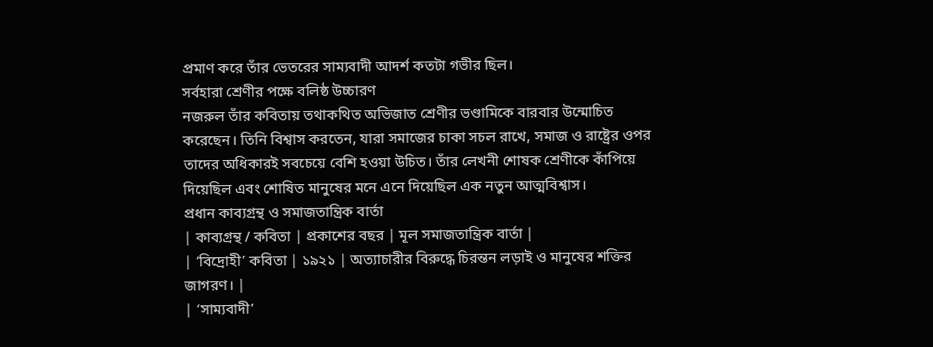প্রমাণ করে তাঁর ভেতরের সাম্যবাদী আদর্শ কতটা গভীর ছিল।
সর্বহারা শ্রেণীর পক্ষে বলিষ্ঠ উচ্চারণ
নজরুল তাঁর কবিতায় তথাকথিত অভিজাত শ্রেণীর ভণ্ডামিকে বারবার উন্মোচিত করেছেন। তিনি বিশ্বাস করতেন, যারা সমাজের চাকা সচল রাখে, সমাজ ও রাষ্ট্রের ওপর তাদের অধিকারই সবচেয়ে বেশি হওয়া উচিত। তাঁর লেখনী শোষক শ্রেণীকে কাঁপিয়ে দিয়েছিল এবং শোষিত মানুষের মনে এনে দিয়েছিল এক নতুন আত্মবিশ্বাস।
প্রধান কাব্যগ্রন্থ ও সমাজতান্ত্রিক বার্তা
| কাব্যগ্রন্থ / কবিতা | প্রকাশের বছর | মূল সমাজতান্ত্রিক বার্তা |
| ‘বিদ্রোহী’ কবিতা | ১৯২১ | অত্যাচারীর বিরুদ্ধে চিরন্তন লড়াই ও মানুষের শক্তির জাগরণ। |
| ‘সাম্যবাদী’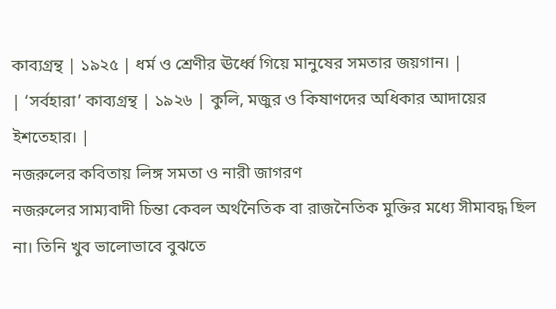কাব্যগ্রন্থ | ১৯২৫ | ধর্ম ও শ্রেণীর ঊর্ধ্বে গিয়ে মানুষের সমতার জয়গান। |
| ‘সর্বহারা’ কাব্যগ্রন্থ | ১৯২৬ | কুলি, মজুর ও কিষাণদের অধিকার আদায়ের ইশতেহার। |
নজরুলের কবিতায় লিঙ্গ সমতা ও নারী জাগরণ
নজরুলের সাম্যবাদী চিন্তা কেবল অর্থনৈতিক বা রাজনৈতিক মুক্তির মধ্যে সীমাবদ্ধ ছিল না। তিনি খুব ভালোভাবে বুঝতে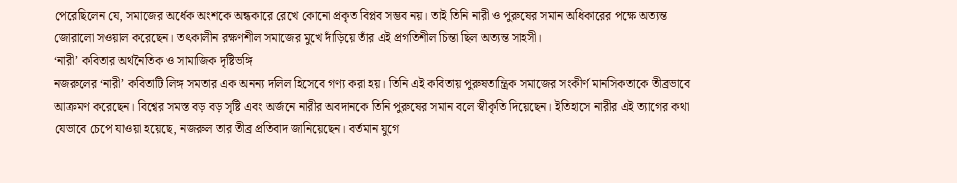পেরেছিলেন যে, সমাজের অর্ধেক অংশকে অন্ধকারে রেখে কোনো প্রকৃত বিপ্লব সম্ভব নয়। তাই তিনি নারী ও পুরুষের সমান অধিকারের পক্ষে অত্যন্ত জোরালো সওয়াল করেছেন। তৎকালীন রক্ষণশীল সমাজের মুখে দাঁড়িয়ে তাঁর এই প্রগতিশীল চিন্তা ছিল অত্যন্ত সাহসী।
‘নারী’ কবিতার অর্থনৈতিক ও সামাজিক দৃষ্টিভঙ্গি
নজরুলের ‘নারী’ কবিতাটি লিঙ্গ সমতার এক অনন্য দলিল হিসেবে গণ্য করা হয়। তিনি এই কবিতায় পুরুষতান্ত্রিক সমাজের সংকীর্ণ মানসিকতাকে তীব্রভাবে আক্রমণ করেছেন। বিশ্বের সমস্ত বড় বড় সৃষ্টি এবং অর্জনে নারীর অবদানকে তিনি পুরুষের সমান বলে স্বীকৃতি দিয়েছেন। ইতিহাসে নারীর এই ত্যাগের কথা যেভাবে চেপে যাওয়া হয়েছে, নজরুল তার তীব্র প্রতিবাদ জানিয়েছেন। বর্তমান যুগে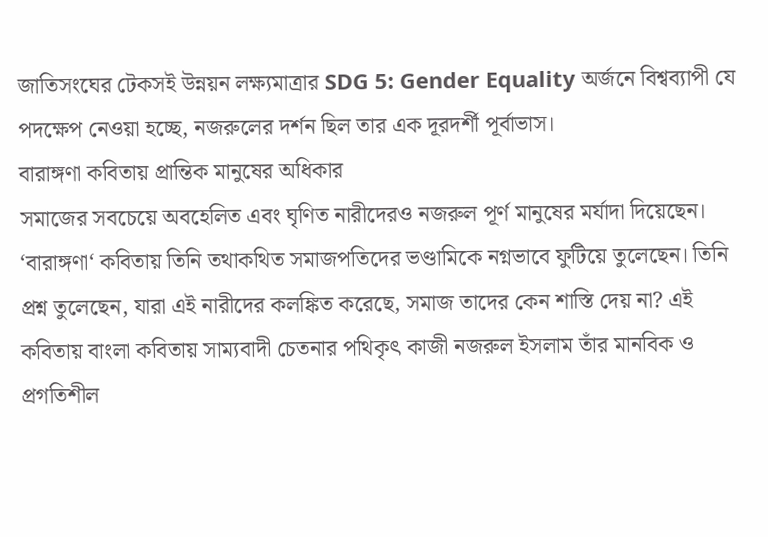জাতিসংঘের টেকসই উন্নয়ন লক্ষ্যমাত্রার SDG 5: Gender Equality অর্জনে বিশ্বব্যাপী যে পদক্ষেপ নেওয়া হচ্ছে, নজরুলের দর্শন ছিল তার এক দূরদর্শী পূর্বাভাস।
বারাঙ্গণা কবিতায় প্রান্তিক মানুষের অধিকার
সমাজের সবচেয়ে অবহেলিত এবং ঘৃণিত নারীদেরও নজরুল পূর্ণ মানুষের মর্যাদা দিয়েছেন। ‘বারাঙ্গণা‘ কবিতায় তিনি তথাকথিত সমাজপতিদের ভণ্ডামিকে নগ্নভাবে ফুটিয়ে তুলেছেন। তিনি প্রশ্ন তুলেছেন, যারা এই নারীদের কলঙ্কিত করেছে, সমাজ তাদের কেন শাস্তি দেয় না? এই কবিতায় বাংলা কবিতায় সাম্যবাদী চেতনার পথিকৃৎ কাজী নজরুল ইসলাম তাঁর মানবিক ও প্রগতিশীল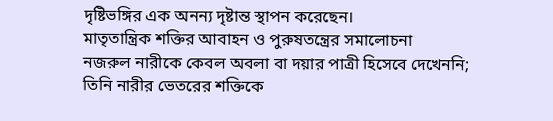দৃষ্টিভঙ্গির এক অনন্য দৃষ্টান্ত স্থাপন করেছেন।
মাতৃতান্ত্রিক শক্তির আবাহন ও পুরুষতন্ত্রের সমালোচনা
নজরুল নারীকে কেবল অবলা বা দয়ার পাত্রী হিসেবে দেখেননি; তিনি নারীর ভেতরের শক্তিকে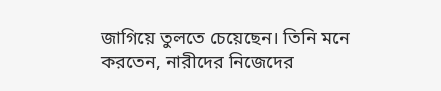জাগিয়ে তুলতে চেয়েছেন। তিনি মনে করতেন, নারীদের নিজেদের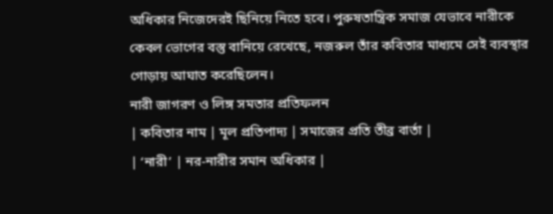অধিকার নিজেদেরই ছিনিয়ে নিতে হবে। পুরুষতান্ত্রিক সমাজ যেভাবে নারীকে কেবল ভোগের বস্তু বানিয়ে রেখেছে, নজরুল তাঁর কবিতার মাধ্যমে সেই ব্যবস্থার গোড়ায় আঘাত করেছিলেন।
নারী জাগরণ ও লিঙ্গ সমতার প্রতিফলন
| কবিতার নাম | মূল প্রতিপাদ্য | সমাজের প্রতি তীব্র বার্তা |
| ‘নারী’ | নর-নারীর সমান অধিকার |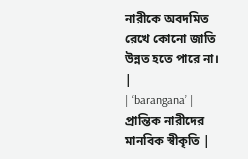নারীকে অবদমিত রেখে কোনো জাতি উন্নত হতে পারে না। |
| ‘barangana’ | প্রান্তিক নারীদের মানবিক স্বীকৃতি |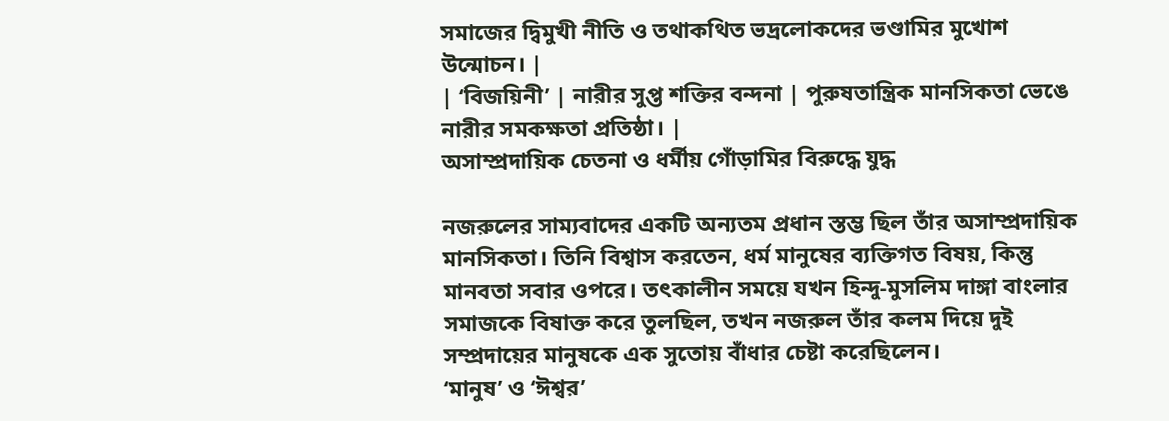সমাজের দ্বিমুখী নীতি ও তথাকথিত ভদ্রলোকদের ভণ্ডামির মুখোশ উন্মোচন। |
| ‘বিজয়িনী’ | নারীর সুপ্ত শক্তির বন্দনা | পুরুষতান্ত্রিক মানসিকতা ভেঙে নারীর সমকক্ষতা প্রতিষ্ঠা। |
অসাম্প্রদায়িক চেতনা ও ধর্মীয় গোঁড়ামির বিরুদ্ধে যুদ্ধ

নজরুলের সাম্যবাদের একটি অন্যতম প্রধান স্তম্ভ ছিল তাঁর অসাম্প্রদায়িক মানসিকতা। তিনি বিশ্বাস করতেন, ধর্ম মানুষের ব্যক্তিগত বিষয়, কিন্তু মানবতা সবার ওপরে। তৎকালীন সময়ে যখন হিন্দু-মুসলিম দাঙ্গা বাংলার সমাজকে বিষাক্ত করে তুলছিল, তখন নজরুল তাঁর কলম দিয়ে দুই সম্প্রদায়ের মানুষকে এক সুতোয় বাঁধার চেষ্টা করেছিলেন।
‘মানুষ’ ও ‘ঈশ্বর’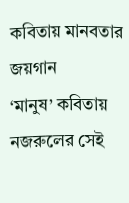কবিতায় মানবতার জয়গান
‘মানুষ’ কবিতায় নজরুলের সেই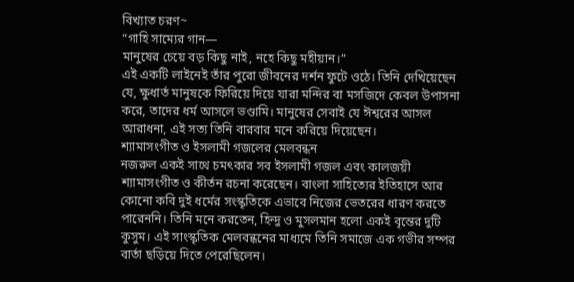বিখ্যাত চরণ~
“গাহি সাম্যের গান—
মানুষের চেয়ে বড় কিছু নাই, নহে কিছু মহীয়ান।”
এই একটি লাইনেই তাঁর পুরো জীবনের দর্শন ফুটে ওঠে। তিনি দেখিয়েছেন যে, ক্ষুধার্ত মানুষকে ফিরিয়ে দিয়ে যারা মন্দির বা মসজিদে কেবল উপাসনা করে, তাদের ধর্ম আসলে ভণ্ডামি। মানুষের সেবাই যে ঈশ্বরের আসল আরাধনা, এই সত্য তিনি বারবার মনে করিয়ে দিয়েছেন।
শ্যামাসংগীত ও ইসলামী গজলের মেলবন্ধন
নজরুল একই সাথে চমৎকার সব ইসলামী গজল এবং কালজয়ী শ্যামাসংগীত ও কীর্তন রচনা করেছেন। বাংলা সাহিত্যের ইতিহাসে আর কোনো কবি দুই ধর্মের সংস্কৃতিকে এভাবে নিজের ভেতরের ধারণ করতে পারেননি। তিনি মনে করতেন, হিন্দু ও মুসলমান হলো একই বৃন্তের দুটি কুসুম। এই সাংস্কৃতিক মেলবন্ধনের মাধ্যমে তিনি সমাজে এক গভীর সম্পর বার্তা ছড়িয়ে দিতে পেরেছিলেন।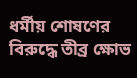ধর্মীয় শোষণের বিরুদ্ধে তীব্র ক্ষোভ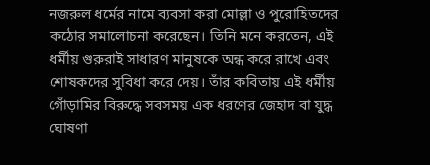নজরুল ধর্মের নামে ব্যবসা করা মোল্লা ও পুরোহিতদের কঠোর সমালোচনা করেছেন। তিনি মনে করতেন, এই ধর্মীয় গুরুরাই সাধারণ মানুষকে অন্ধ করে রাখে এবং শোষকদের সুবিধা করে দেয়। তাঁর কবিতায় এই ধর্মীয় গোঁড়ামির বিরুদ্ধে সবসময় এক ধরণের জেহাদ বা যুদ্ধ ঘোষণা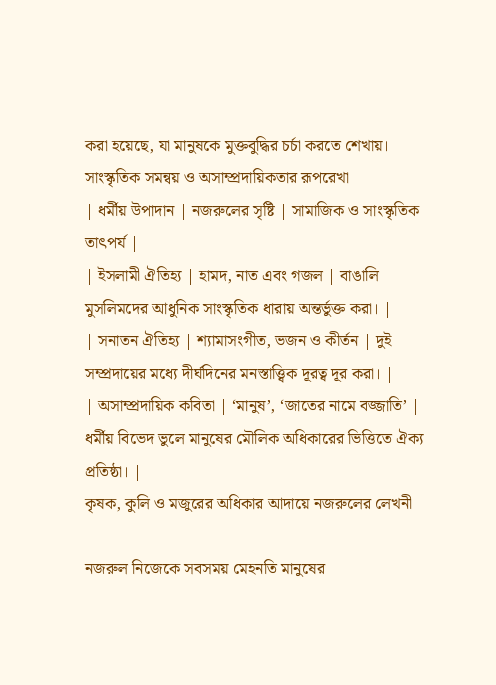করা হয়েছে, যা মানুষকে মুক্তবুদ্ধির চর্চা করতে শেখায়।
সাংস্কৃতিক সমন্বয় ও অসাম্প্রদায়িকতার রূপরেখা
| ধর্মীয় উপাদান | নজরুলের সৃষ্টি | সামাজিক ও সাংস্কৃতিক তাৎপর্য |
| ইসলামী ঐতিহ্য | হামদ, নাত এবং গজল | বাঙালি মুসলিমদের আধুনিক সাংস্কৃতিক ধারায় অন্তর্ভুক্ত করা। |
| সনাতন ঐতিহ্য | শ্যামাসংগীত, ভজন ও কীর্তন | দুই সম্প্রদায়ের মধ্যে দীর্ঘদিনের মনস্তাত্ত্বিক দূরত্ব দূর করা। |
| অসাম্প্রদায়িক কবিতা | ‘মানুষ’, ‘জাতের নামে বজ্জাতি’ | ধর্মীয় বিভেদ ভুলে মানুষের মৌলিক অধিকারের ভিত্তিতে ঐক্য প্রতিষ্ঠা। |
কৃষক, কুলি ও মজুরের অধিকার আদায়ে নজরুলের লেখনী

নজরুল নিজেকে সবসময় মেহনতি মানুষের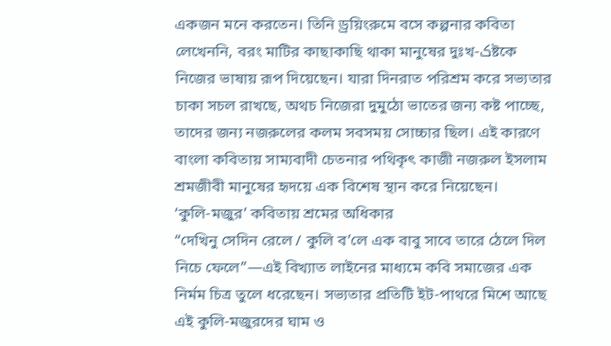একজন মনে করতেন। তিনি ড্রয়িংরুমে বসে কল্পনার কবিতা লেখেননি, বরং মাটির কাছাকাছি থাকা মানুষের দুঃখ-کষ্টকে নিজের ভাষায় রূপ দিয়েছেন। যারা দিনরাত পরিশ্রম করে সভ্যতার চাকা সচল রাখছে, অথচ নিজেরা দুমুঠো ভাতের জন্য কষ্ট পাচ্ছে, তাদের জন্য নজরুলের কলম সবসময় সোচ্চার ছিল। এই কারণে বাংলা কবিতায় সাম্যবাদী চেতনার পথিকৃৎ কাজী নজরুল ইসলাম শ্রমজীবী মানুষের হৃদয়ে এক বিশেষ স্থান করে নিয়েছেন।
‘কুলি-মজুর’ কবিতায় শ্রমের অধিকার
“দেখিনু সেদিন রেলে / কুলি ব’লে এক বাবু সাবে তারে ঠেলে দিল নিচে ফেলে”—এই বিখ্যাত লাইনের মাধ্যমে কবি সমাজের এক নির্মম চিত্র তুলে ধরেছেন। সভ্যতার প্রতিটি ইট-পাথরে মিশে আছে এই কুলি-মজুরদের ঘাম ও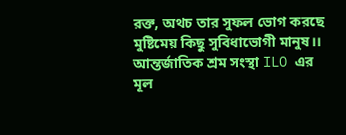রক্ত, অথচ তার সুফল ভোগ করছে মুষ্টিমেয় কিছু সুবিধাভোগী মানুষ।। আন্তর্জাতিক শ্রম সংস্থা ILO এর মূল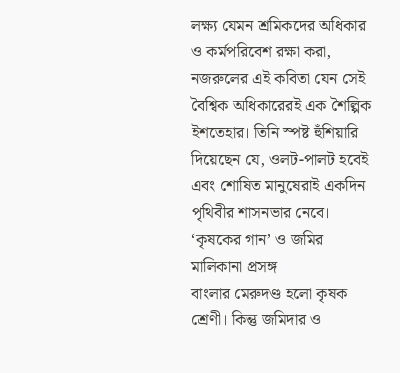লক্ষ্য যেমন শ্রমিকদের অধিকার ও কর্মপরিবেশ রক্ষা করা, নজরুলের এই কবিতা যেন সেই বৈশ্বিক অধিকারেরই এক শৈল্পিক ইশতেহার। তিনি স্পষ্ট হুঁশিয়ারি দিয়েছেন যে, ওলট-পালট হবেই এবং শোষিত মানুষেরাই একদিন পৃথিবীর শাসনভার নেবে।
‘কৃষকের গান’ ও জমির মালিকানা প্রসঙ্গ
বাংলার মেরুদণ্ড হলো কৃষক শ্রেণী। কিন্তু জমিদার ও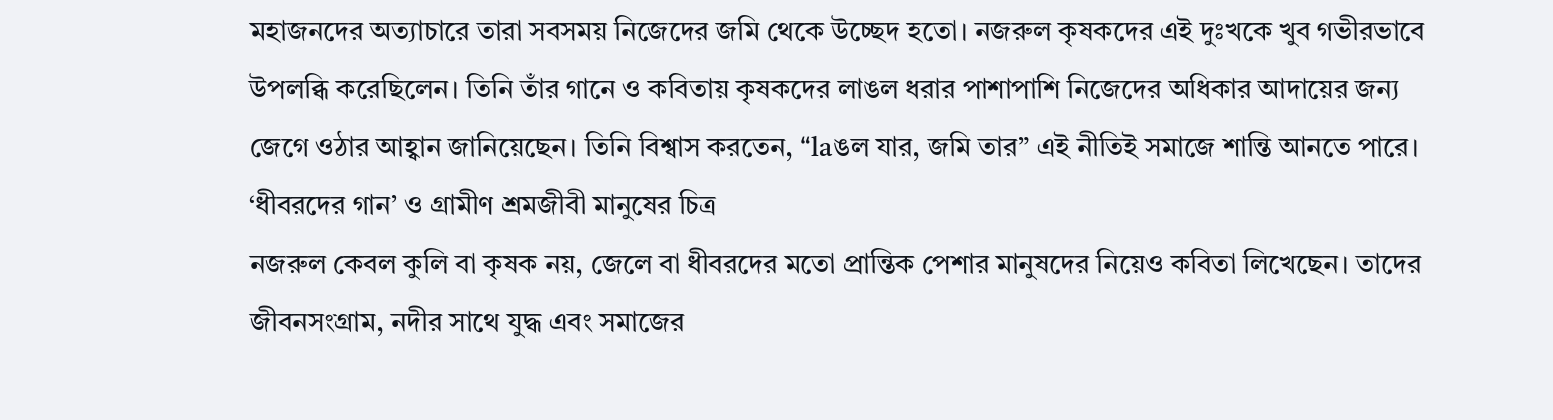মহাজনদের অত্যাচারে তারা সবসময় নিজেদের জমি থেকে উচ্ছেদ হতো। নজরুল কৃষকদের এই দুঃখকে খুব গভীরভাবে উপলব্ধি করেছিলেন। তিনি তাঁর গানে ও কবিতায় কৃষকদের লাঙল ধরার পাশাপাশি নিজেদের অধিকার আদায়ের জন্য জেগে ওঠার আহ্বান জানিয়েছেন। তিনি বিশ্বাস করতেন, “laঙল যার, জমি তার” এই নীতিই সমাজে শান্তি আনতে পারে।
‘ধীবরদের গান’ ও গ্রামীণ শ্রমজীবী মানুষের চিত্র
নজরুল কেবল কুলি বা কৃষক নয়, জেলে বা ধীবরদের মতো প্রান্তিক পেশার মানুষদের নিয়েও কবিতা লিখেছেন। তাদের জীবনসংগ্রাম, নদীর সাথে যুদ্ধ এবং সমাজের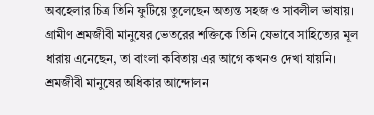অবহেলার চিত্র তিনি ফুটিয়ে তুলেছেন অত্যন্ত সহজ ও সাবলীল ভাষায়। গ্রামীণ শ্রমজীবী মানুষের ভেতরের শক্তিকে তিনি যেভাবে সাহিত্যের মূল ধারায় এনেছেন, তা বাংলা কবিতায় এর আগে কখনও দেখা যায়নি।
শ্রমজীবী মানুষের অধিকার আন্দোলন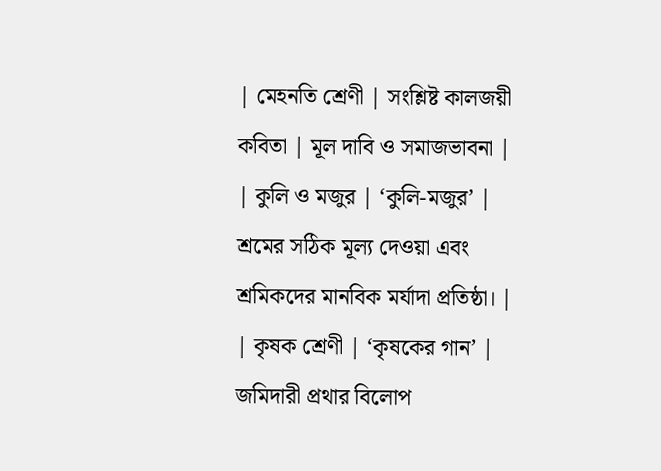| মেহনতি শ্রেণী | সংশ্লিষ্ট কালজয়ী কবিতা | মূল দাবি ও সমাজভাবনা |
| কুলি ও মজুর | ‘কুলি-মজুর’ | শ্রমের সঠিক মূল্য দেওয়া এবং শ্রমিকদের মানবিক মর্যাদা প্রতিষ্ঠা। |
| কৃষক শ্রেণী | ‘কৃষকের গান’ | জমিদারী প্রথার বিলোপ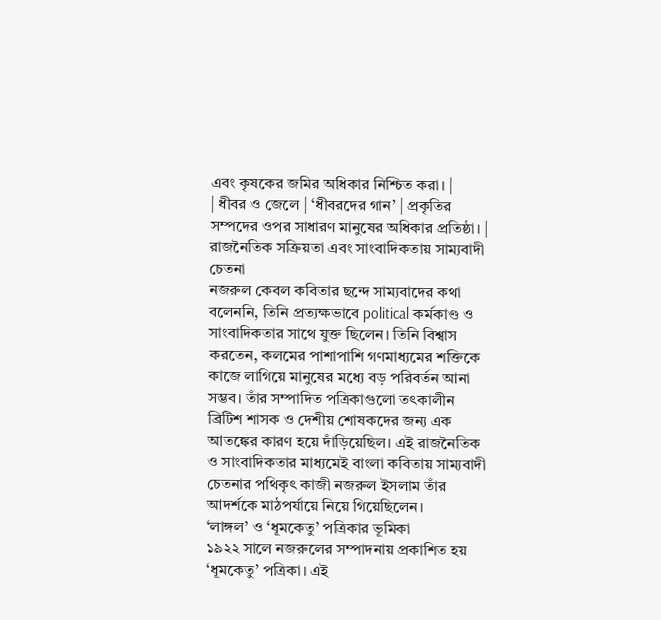এবং কৃষকের জমির অধিকার নিশ্চিত করা। |
| ধীবর ও জেলে | ‘ধীবরদের গান’ | প্রকৃতির সম্পদের ওপর সাধারণ মানুষের অধিকার প্রতিষ্ঠা। |
রাজনৈতিক সক্রিয়তা এবং সাংবাদিকতায় সাম্যবাদী চেতনা
নজরুল কেবল কবিতার ছন্দে সাম্যবাদের কথা বলেননি, তিনি প্রত্যক্ষভাবে political কর্মকাণ্ড ও সাংবাদিকতার সাথে যুক্ত ছিলেন। তিনি বিশ্বাস করতেন, কলমের পাশাপাশি গণমাধ্যমের শক্তিকে কাজে লাগিয়ে মানুষের মধ্যে বড় পরিবর্তন আনা সম্ভব। তাঁর সম্পাদিত পত্রিকাগুলো তৎকালীন ব্রিটিশ শাসক ও দেশীয় শোষকদের জন্য এক আতঙ্কের কারণ হয়ে দাঁড়িয়েছিল। এই রাজনৈতিক ও সাংবাদিকতার মাধ্যমেই বাংলা কবিতায় সাম্যবাদী চেতনার পথিকৃৎ কাজী নজরুল ইসলাম তাঁর আদর্শকে মাঠপর্যায়ে নিয়ে গিয়েছিলেন।
‘লাঙ্গল’ ও ‘ধূমকেতু’ পত্রিকার ভূমিকা
১৯২২ সালে নজরুলের সম্পাদনায় প্রকাশিত হয় ‘ধূমকেতু’ পত্রিকা। এই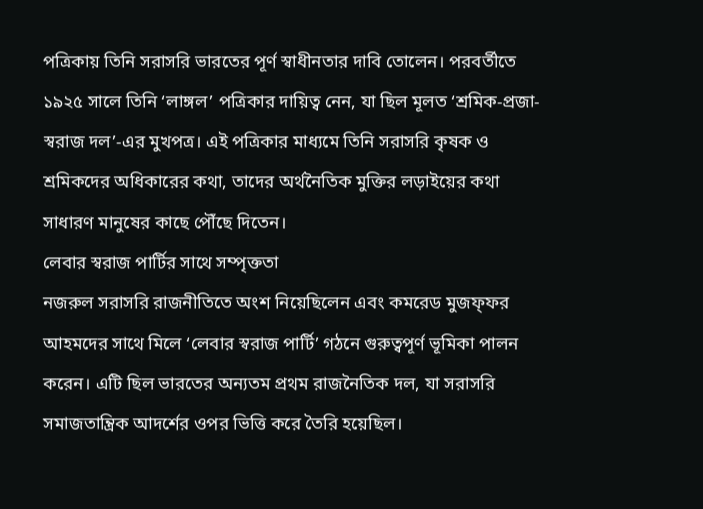পত্রিকায় তিনি সরাসরি ভারতের পূর্ণ স্বাধীনতার দাবি তোলেন। পরবর্তীতে ১৯২৫ সালে তিনি ‘লাঙ্গল’ পত্রিকার দায়িত্ব নেন, যা ছিল মূলত ‘শ্রমিক-প্রজা-স্বরাজ দল’-এর মুখপত্র। এই পত্রিকার মাধ্যমে তিনি সরাসরি কৃষক ও শ্রমিকদের অধিকারের কথা, তাদের অর্থনৈতিক মুক্তির লড়াইয়ের কথা সাধারণ মানুষের কাছে পৌঁছে দিতেন।
লেবার স্বরাজ পার্টির সাথে সম্পৃক্ততা
নজরুল সরাসরি রাজনীতিতে অংশ নিয়েছিলেন এবং কমরেড মুজফ্ফর আহমদের সাথে মিলে ‘লেবার স্বরাজ পার্টি’ গঠনে গুরুত্বপূর্ণ ভূমিকা পালন করেন। এটি ছিল ভারতের অন্যতম প্রথম রাজনৈতিক দল, যা সরাসরি সমাজতান্ত্রিক আদর্শের ওপর ভিত্তি করে তৈরি হয়েছিল।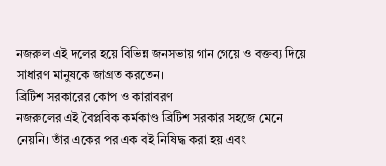নজরুল এই দলের হয়ে বিভিন্ন জনসভায় গান গেয়ে ও বক্তব্য দিয়ে সাধারণ মানুষকে জাগ্রত করতেন।
ব্রিটিশ সরকারের কোপ ও কারাবরণ
নজরুলের এই বৈপ্লবিক কর্মকাণ্ড ব্রিটিশ সরকার সহজে মেনে নেয়নি। তাঁর একের পর এক বই নিষিদ্ধ করা হয় এবং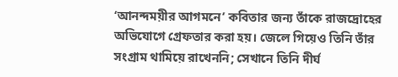‘আনন্দময়ীর আগমনে’ কবিতার জন্য তাঁকে রাজদ্রোহের অভিযোগে গ্রেফতার করা হয়। জেলে গিয়েও তিনি তাঁর সংগ্রাম থামিয়ে রাখেননি; সেখানে তিনি দীর্ঘ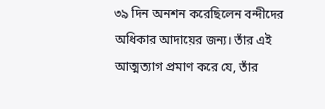৩৯ দিন অনশন করেছিলেন বন্দীদের অধিকার আদায়ের জন্য। তাঁর এই আত্মত্যাগ প্রমাণ করে যে, তাঁর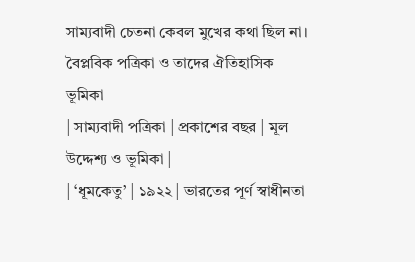সাম্যবাদী চেতনা কেবল মুখের কথা ছিল না।
বৈপ্লবিক পত্রিকা ও তাদের ঐতিহাসিক ভূমিকা
| সাম্যবাদী পত্রিকা | প্রকাশের বছর | মূল উদ্দেশ্য ও ভূমিকা |
| ‘ধূমকেতু’ | ১৯২২ | ভারতের পূর্ণ স্বাধীনতা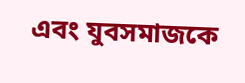এবং যুবসমাজকে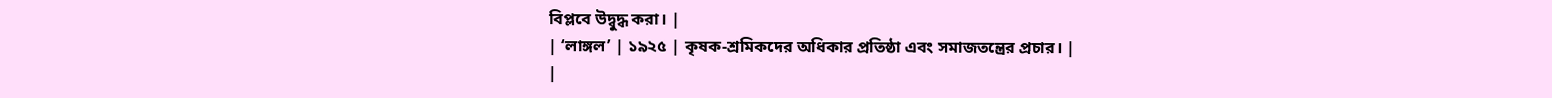বিপ্লবে উদ্বুদ্ধ করা। |
| ‘লাঙ্গল’ | ১৯২৫ | কৃষক-শ্রমিকদের অধিকার প্রতিষ্ঠা এবং সমাজতন্ত্রের প্রচার। |
|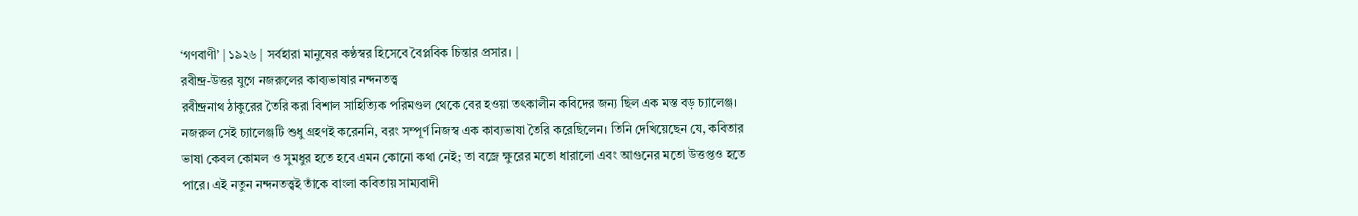‘গণবাণী’ | ১৯২৬ | সর্বহারা মানুষের কণ্ঠস্বর হিসেবে বৈপ্লবিক চিন্তার প্রসার। |
রবীন্দ্র-উত্তর যুগে নজরুলের কাব্যভাষার নন্দনতত্ত্ব
রবীন্দ্রনাথ ঠাকুরের তৈরি করা বিশাল সাহিত্যিক পরিমণ্ডল থেকে বের হওয়া তৎকালীন কবিদের জন্য ছিল এক মস্ত বড় চ্যালেঞ্জ। নজরুল সেই চ্যালেঞ্জটি শুধু গ্রহণই করেননি, বরং সম্পূর্ণ নিজস্ব এক কাব্যভাষা তৈরি করেছিলেন। তিনি দেখিয়েছেন যে, কবিতার ভাষা কেবল কোমল ও সুমধুর হতে হবে এমন কোনো কথা নেই; তা বজ্রে ক্ষুরের মতো ধারালো এবং আগুনের মতো উত্তপ্তও হতে পারে। এই নতুন নন্দনতত্ত্বই তাঁকে বাংলা কবিতায় সাম্যবাদী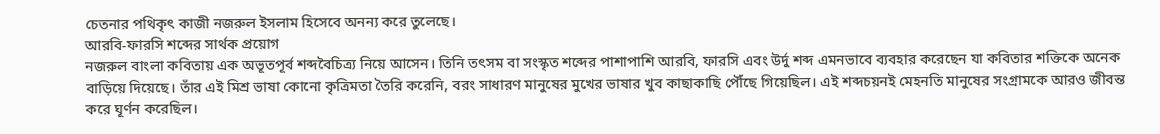চেতনার পথিকৃৎ কাজী নজরুল ইসলাম হিসেবে অনন্য করে তুলেছে।
আরবি-ফারসি শব্দের সার্থক প্রয়োগ
নজরুল বাংলা কবিতায় এক অভূতপূর্ব শব্দবৈচিত্র্য নিয়ে আসেন। তিনি তৎসম বা সংস্কৃত শব্দের পাশাপাশি আরবি, ফারসি এবং উর্দু শব্দ এমনভাবে ব্যবহার করেছেন যা কবিতার শক্তিকে অনেক বাড়িয়ে দিয়েছে। তাঁর এই মিশ্র ভাষা কোনো কৃত্রিমতা তৈরি করেনি, বরং সাধারণ মানুষের মুখের ভাষার খুব কাছাকাছি পৌঁছে গিয়েছিল। এই শব্দচয়নই মেহনতি মানুষের সংগ্রামকে আরও জীবন্ত করে ঘূর্ণন করেছিল।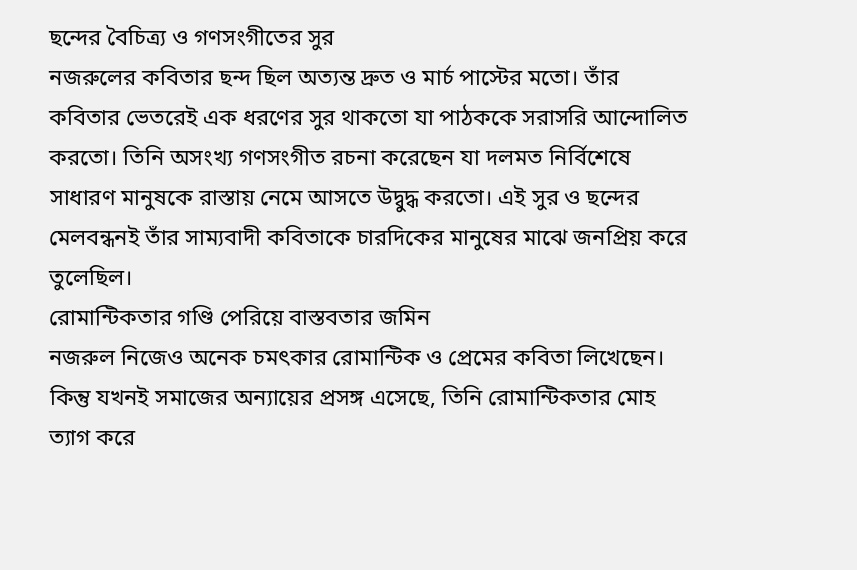ছন্দের বৈচিত্র্য ও গণসংগীতের সুর
নজরুলের কবিতার ছন্দ ছিল অত্যন্ত দ্রুত ও মার্চ পাস্টের মতো। তাঁর কবিতার ভেতরেই এক ধরণের সুর থাকতো যা পাঠককে সরাসরি আন্দোলিত করতো। তিনি অসংখ্য গণসংগীত রচনা করেছেন যা দলমত নির্বিশেষে সাধারণ মানুষকে রাস্তায় নেমে আসতে উদ্বুদ্ধ করতো। এই সুর ও ছন্দের মেলবন্ধনই তাঁর সাম্যবাদী কবিতাকে চারদিকের মানুষের মাঝে জনপ্রিয় করে তুলেছিল।
রোমান্টিকতার গণ্ডি পেরিয়ে বাস্তবতার জমিন
নজরুল নিজেও অনেক চমৎকার রোমান্টিক ও প্রেমের কবিতা লিখেছেন। কিন্তু যখনই সমাজের অন্যায়ের প্রসঙ্গ এসেছে, তিনি রোমান্টিকতার মোহ ত্যাগ করে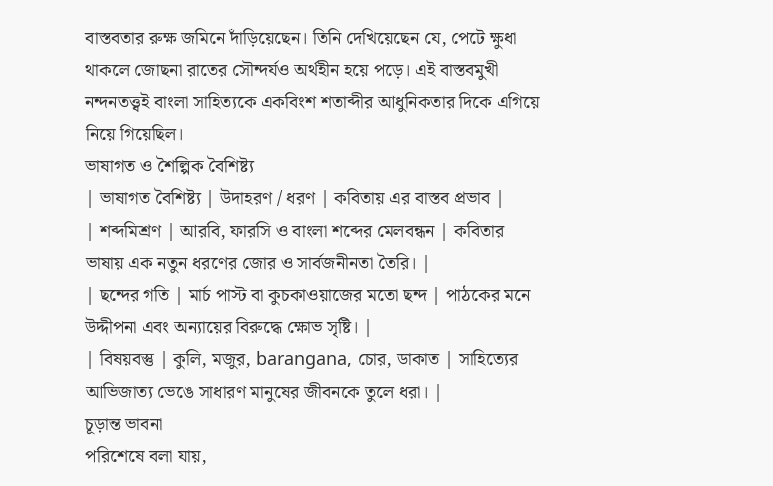বাস্তবতার রুক্ষ জমিনে দাঁড়িয়েছেন। তিনি দেখিয়েছেন যে, পেটে ক্ষুধা থাকলে জোছনা রাতের সৌন্দর্যও অর্থহীন হয়ে পড়ে। এই বাস্তবমুখী নন্দনতত্ত্বই বাংলা সাহিত্যকে একবিংশ শতাব্দীর আধুনিকতার দিকে এগিয়ে নিয়ে গিয়েছিল।
ভাষাগত ও শৈল্পিক বৈশিষ্ট্য
| ভাষাগত বৈশিষ্ট্য | উদাহরণ / ধরণ | কবিতায় এর বাস্তব প্রভাব |
| শব্দমিশ্রণ | আরবি, ফারসি ও বাংলা শব্দের মেলবন্ধন | কবিতার ভাষায় এক নতুন ধরণের জোর ও সার্বজনীনতা তৈরি। |
| ছন্দের গতি | মার্চ পাস্ট বা কুচকাওয়াজের মতো ছন্দ | পাঠকের মনে উদ্দীপনা এবং অন্যায়ের বিরুদ্ধে ক্ষোভ সৃষ্টি। |
| বিষয়বস্তু | কুলি, মজুর, barangana, চোর, ডাকাত | সাহিত্যের আভিজাত্য ভেঙে সাধারণ মানুষের জীবনকে তুলে ধরা। |
চূড়ান্ত ভাবনা
পরিশেষে বলা যায়,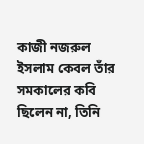কাজী নজরুল ইসলাম কেবল তাঁর সমকালের কবি ছিলেন না, তিনি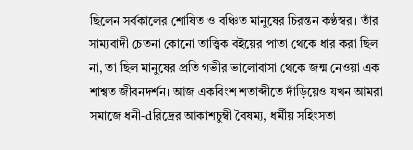ছিলেন সর্বকালের শোষিত ও বঞ্চিত মানুষের চিরন্তন কণ্ঠস্বর। তাঁর সাম্যবাদী চেতনা কোনো তাত্ত্বিক বইয়ের পাতা থেকে ধার করা ছিল না, তা ছিল মানুষের প্রতি গভীর ভালোবাসা থেকে জন্ম নেওয়া এক শাশ্বত জীবনদর্শন। আজ একবিংশ শতাব্দীতে দাঁড়িয়েও যখন আমরা সমাজে ধনী-dরিদ্রের আকাশচুম্বী বৈষম্য, ধর্মীয় সহিংসতা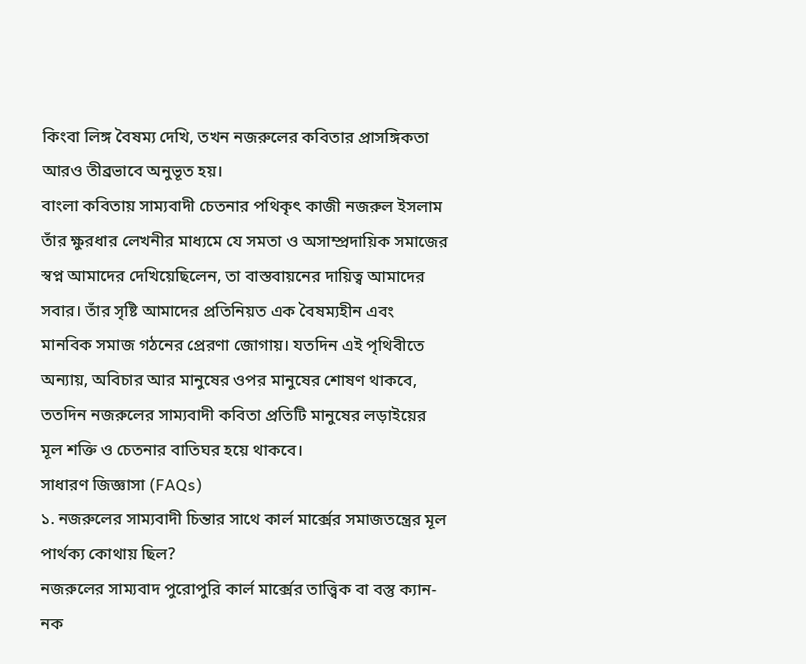কিংবা লিঙ্গ বৈষম্য দেখি, তখন নজরুলের কবিতার প্রাসঙ্গিকতা আরও তীব্রভাবে অনুভূত হয়।
বাংলা কবিতায় সাম্যবাদী চেতনার পথিকৃৎ কাজী নজরুল ইসলাম তাঁর ক্ষুরধার লেখনীর মাধ্যমে যে সমতা ও অসাম্প্রদায়িক সমাজের স্বপ্ন আমাদের দেখিয়েছিলেন, তা বাস্তবায়নের দায়িত্ব আমাদের সবার। তাঁর সৃষ্টি আমাদের প্রতিনিয়ত এক বৈষম্যহীন এবং মানবিক সমাজ গঠনের প্রেরণা জোগায়। যতদিন এই পৃথিবীতে অন্যায়, অবিচার আর মানুষের ওপর মানুষের শোষণ থাকবে, ততদিন নজরুলের সাম্যবাদী কবিতা প্রতিটি মানুষের লড়াইয়ের মূল শক্তি ও চেতনার বাতিঘর হয়ে থাকবে।
সাধারণ জিজ্ঞাসা (FAQs)
১. নজরুলের সাম্যবাদী চিন্তার সাথে কার্ল মার্ক্সের সমাজতন্ত্রের মূল পার্থক্য কোথায় ছিল?
নজরুলের সাম্যবাদ পুরোপুরি কার্ল মার্ক্সের তাত্ত্বিক বা বস্তু ক্যান-নক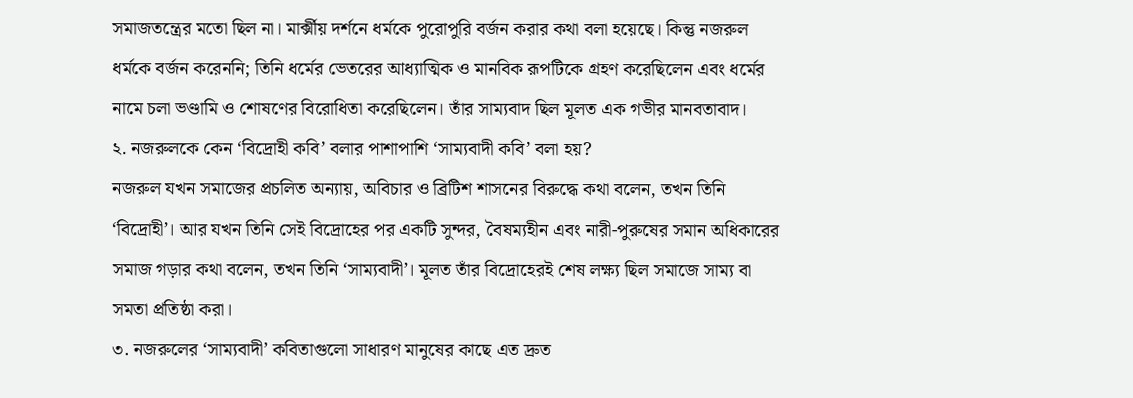সমাজতন্ত্রের মতো ছিল না। মার্ক্সীয় দর্শনে ধর্মকে পুরোপুরি বর্জন করার কথা বলা হয়েছে। কিন্তু নজরুল ধর্মকে বর্জন করেননি; তিনি ধর্মের ভেতরের আধ্যাত্মিক ও মানবিক রূপটিকে গ্রহণ করেছিলেন এবং ধর্মের নামে চলা ভণ্ডামি ও শোষণের বিরোধিতা করেছিলেন। তাঁর সাম্যবাদ ছিল মূলত এক গভীর মানবতাবাদ।
২. নজরুলকে কেন ‘বিদ্রোহী কবি’ বলার পাশাপাশি ‘সাম্যবাদী কবি’ বলা হয়?
নজরুল যখন সমাজের প্রচলিত অন্যায়, অবিচার ও ব্রিটিশ শাসনের বিরুদ্ধে কথা বলেন, তখন তিনি ‘বিদ্রোহী’। আর যখন তিনি সেই বিদ্রোহের পর একটি সুন্দর, বৈষম্যহীন এবং নারী-পুরুষের সমান অধিকারের সমাজ গড়ার কথা বলেন, তখন তিনি ‘সাম্যবাদী’। মূলত তাঁর বিদ্রোহেরই শেষ লক্ষ্য ছিল সমাজে সাম্য বা সমতা প্রতিষ্ঠা করা।
৩. নজরুলের ‘সাম্যবাদী’ কবিতাগুলো সাধারণ মানুষের কাছে এত দ্রুত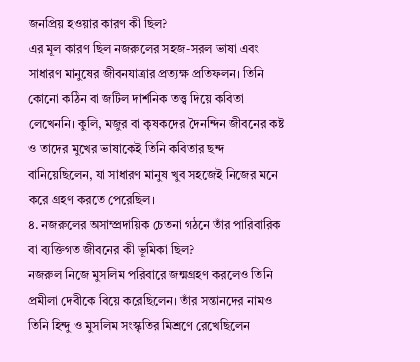জনপ্রিয় হওয়ার কারণ কী ছিল?
এর মূল কারণ ছিল নজরুলের সহজ-সরল ভাষা এবং সাধারণ মানুষের জীবনযাত্রার প্রত্যক্ষ প্রতিফলন। তিনি কোনো কঠিন বা জটিল দার্শনিক তত্ত্ব দিয়ে কবিতা লেখেননি। কুলি, মজুর বা কৃষকদের দৈনন্দিন জীবনের কষ্ট ও তাদের মুখের ভাষাকেই তিনি কবিতার ছন্দ বানিয়েছিলেন, যা সাধারণ মানুষ খুব সহজেই নিজের মনে করে গ্রহণ করতে পেরেছিল।
৪. নজরুলের অসাম্প্রদায়িক চেতনা গঠনে তাঁর পারিবারিক বা ব্যক্তিগত জীবনের কী ভূমিকা ছিল?
নজরুল নিজে মুসলিম পরিবারে জন্মগ্রহণ করলেও তিনি প্রমীলা দেবীকে বিয়ে করেছিলেন। তাঁর সন্তানদের নামও তিনি হিন্দু ও মুসলিম সংস্কৃতির মিশ্রণে রেখেছিলেন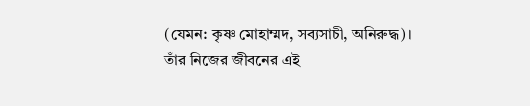(যেমন: কৃষ্ণ মোহাম্মদ, সব্যসাচী, অনিরুদ্ধ)। তাঁর নিজের জীবনের এই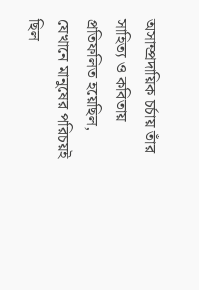অসাম্প্রদায়িক চর্চায় তাঁর সাহিত্য ও কবিতায় প্রতিফলিত হয়েছিল, যেখানে মানুষের পরিচয়ই ছিল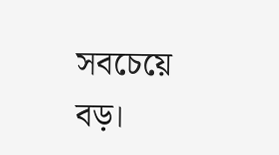সবচেয়ে বড়।